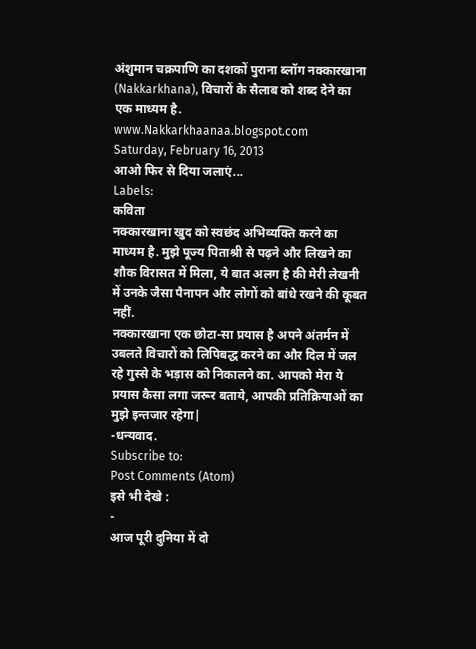अंशुमान चक्रपाणि का दशकों पुराना ब्लॉग नक्कारखाना (Nakkarkhana), विचारों के सैलाब को शब्द देने का एक माध्यम है.
www.Nakkarkhaanaa.blogspot.com
Saturday, February 16, 2013
आओ फिर से दिया जलाएं...
Labels:
कविता
नक्कारखाना खुद को स्वछंद अभिव्यक्ति करने का माध्यम है. मुझे पूज्य पिताश्री से पढ़ने और लिखने का शौक विरासत में मिला, ये बात अलग है की मेरी लेखनी में उनके जैसा पैनापन और लोगों को बांधे रखने की कूबत नहीं.
नक्कारखाना एक छोटा-सा प्रयास है अपने अंतर्मन में उबलते विचारों को लिपिबद्ध करने का और दिल में जल रहे गुस्से के भड़ास को निकालने का. आपको मेरा ये प्रयास कैसा लगा जरूर बताये, आपकी प्रतिक्रियाओं का मुझे इन्तजार रहेगा|
-धन्यवाद.
Subscribe to:
Post Comments (Atom)
इसे भी देखे :
-
आज पूरी दुनिया में दो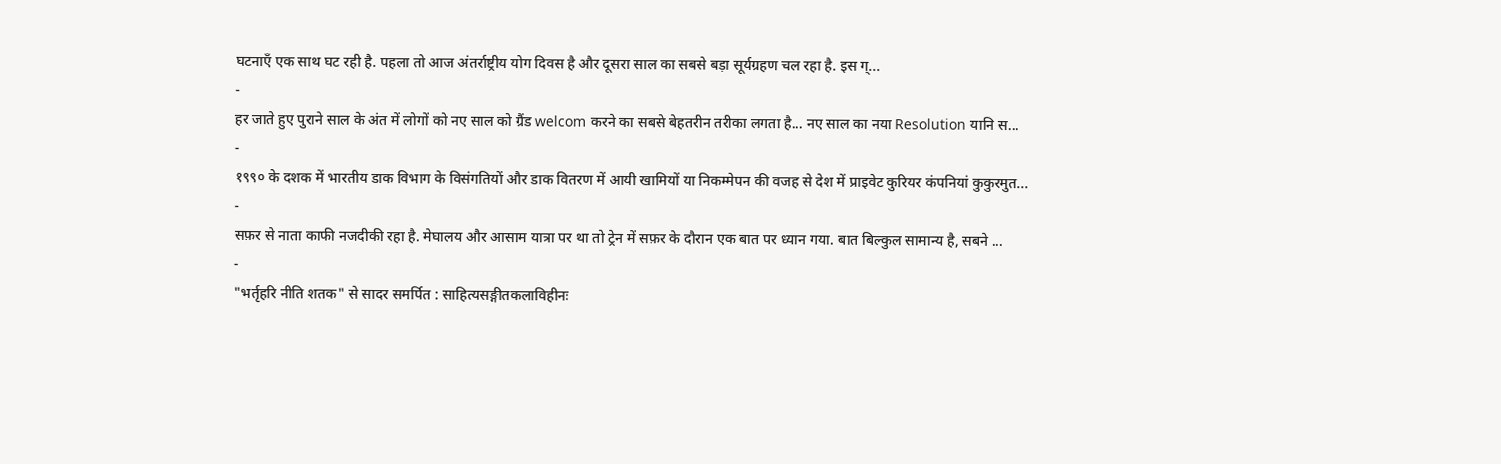घटनाएँ एक साथ घट रही है. पहला तो आज अंतर्राष्ट्रीय योग दिवस है और दूसरा साल का सबसे बड़ा सूर्यग्रहण चल रहा है. इस ग्...
-
हर जाते हुए पुराने साल के अंत में लोगों को नए साल को ग्रैंड welcom करने का सबसे बेहतरीन तरीका लगता है... नए साल का नया Resolution यानि स...
-
१९९० के दशक में भारतीय डाक विभाग के विसंगतियों और डाक वितरण में आयी खामियों या निकम्मेपन की वजह से देश में प्राइवेट कुरियर कंपनियां कुकुरमुत...
-
सफ़र से नाता काफी नजदीकी रहा है. मेघालय और आसाम यात्रा पर था तो ट्रेन में सफ़र के दौरान एक बात पर ध्यान गया. बात बिल्कुल सामान्य है, सबने ...
-
"भर्तृहरि नीति शतक" से सादर समर्पित : साहित्यसङ्गीतकलाविहीनः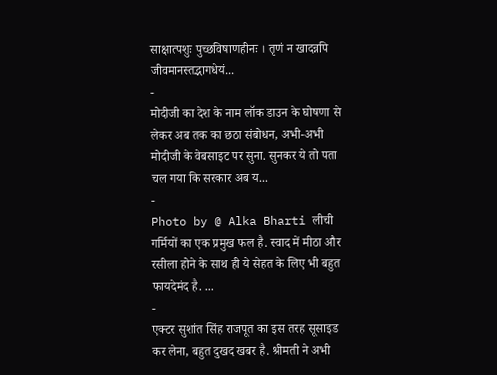साक्षात्पशुः पुच्छविषाणहीनः । तृणं न खादन्नपि जीवमानस्तद्भागधेयं...
-
मोदीजी का देश के नाम लॉक डाउन के घोषणा से लेकर अब तक का छठा संबोधन, अभी-अभी मोदीजी के वेबसाइट पर सुना. सुनकर ये तो पता चल गया कि सरकार अब य...
-
Photo by @ Alka Bharti लीची गर्मियों का एक प्रमुख फल है. स्वाद में मीठा और रसीला होने के साथ ही ये सेहत के लिए भी बहुत फायदेमंद है. ...
-
एक्टर सुशांत सिंह राजपूत का इस तरह सूसाइड कर लेना, बहुत दुखद खबर है. श्रीमती ने अभी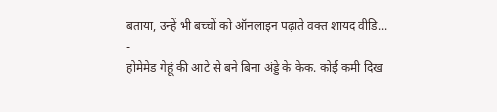बताया, उन्हें भी बच्चों को ऑनलाइन पढ़ाते वक्त शायद वीडि...
-
होमेमेड गेहूं की आटे से बने बिना अंड्डे के केक. कोई कमी दिख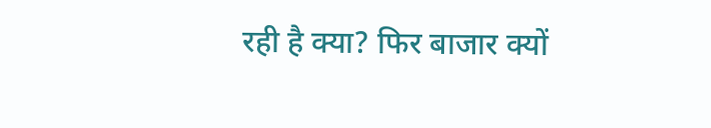रही है क्या? फिर बाजार क्यों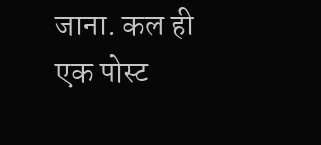जाना. कल ही एक पोस्ट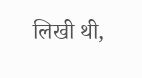लिखी थी,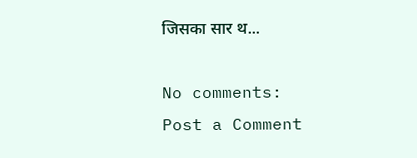जिसका सार थ...

No comments:
Post a Comment